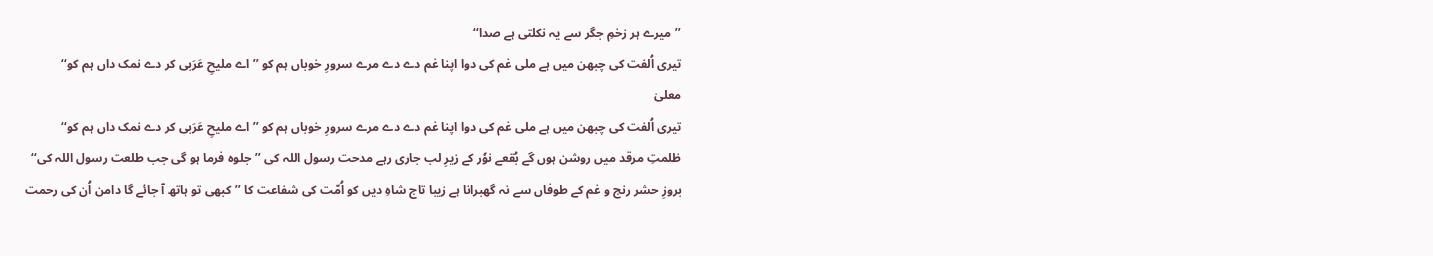’’میرے ہر زخمِ جگر سے یہ نکلتی ہے صدا‘‘
تیری اُلفت کی چبھن میں ہے ملی غم کی دوا اپنا غم دے دے مرے سرورِ خوباں ہم کو ’’اے ملیحِ عَرَبی کر دے نمک داں ہم کو‘‘
معلیٰ
تیری اُلفت کی چبھن میں ہے ملی غم کی دوا اپنا غم دے دے مرے سرورِ خوباں ہم کو ’’اے ملیحِ عَرَبی کر دے نمک داں ہم کو‘‘
ظلمتِ مرقد میں روشن ہوں گے بُقعے نوٗر کے زیرِ لب جاری رہے مدحت رسول اللہ کی ’’جلوہ فرما ہو گی جب طلعت رسول اللہ کی‘‘
بروزِ حشر رنج و غم کے طوفاں سے نہ گھبرانا ہے زیبا تاج شاہِ دیں کو اُمّت کی شفاعت کا ’’کبھی تو ہاتھ آ جائے گا دامن اُن کی رحمت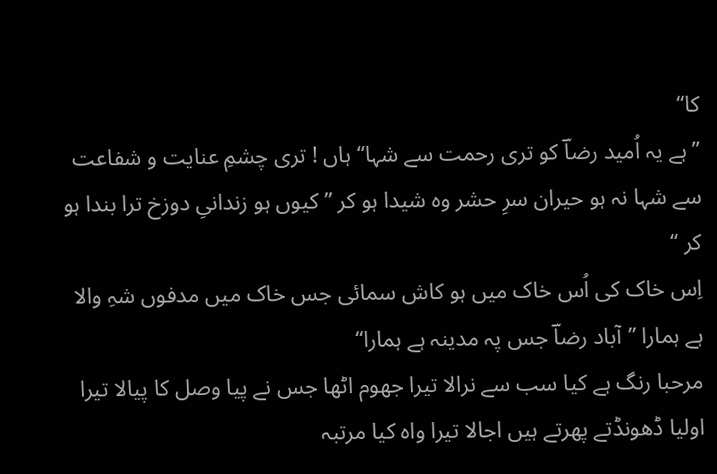کا‘‘
’’ ہے یہ اُمید رضاؔ کو تری رحمت سے شہا‘‘ ہاں ! تری چشمِ عنایت و شفاعت سے شہا نہ ہو حیران سرِ حشر وہ شیدا ہو کر ’’ کیوں ہو زندانیِ دوزخ ترا بندا ہو کر ‘‘
اِس خاک کی اُس خاک میں ہو کاش سمائی جس خاک میں مدفوں شہِ والا ہے ہمارا ’’آباد رضاؔ جس پہ مدینہ ہے ہمارا‘‘
مرحبا رنگ ہے کیا سب سے نرالا تیرا جھوم اٹھا جس نے پیا وصل کا پیالا تیرا اولیا ڈھونڈتے پھرتے ہیں اجالا تیرا واہ کیا مرتبہ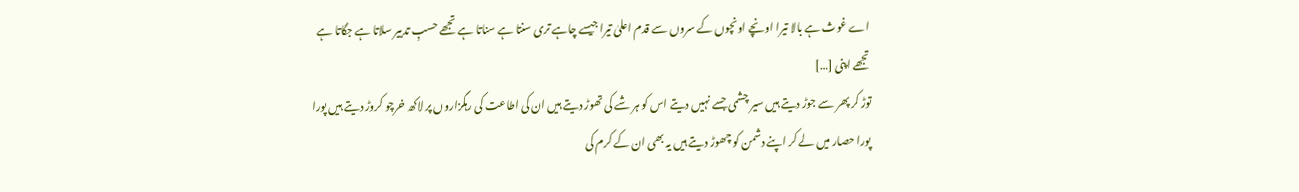اے غوث ہے بالا تیرا اونچے اونچوں کے سروں سے قدم اعلیٰ تیرا جیسے چاہے تری سنتا ہے سناتا ہے تجھے حسبِ تدبیر سلاتا ہے جگاتا ہے تجھے اپنی […]
توڑ کر پھر سے جوڑ دیتے ہیں سیر چشمی جسے نہیں دیتے اس کو ہر شے کی تھوڑ دیتے ہیں ان کی اطاعت کی رہگزاروں پر لاکھ خرچو کروڑ دیتے ہیں پورا پورا حصار میں لے کر اپنے دشمن کو چھوڑ دیتے ہیں یہ بھی ان کے کرم کی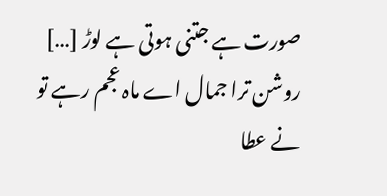صورت ہے جتنی ہوتی ہے لوڑ […]
روشن ترا جمال اے ماہ عجم رہے تو نے عطا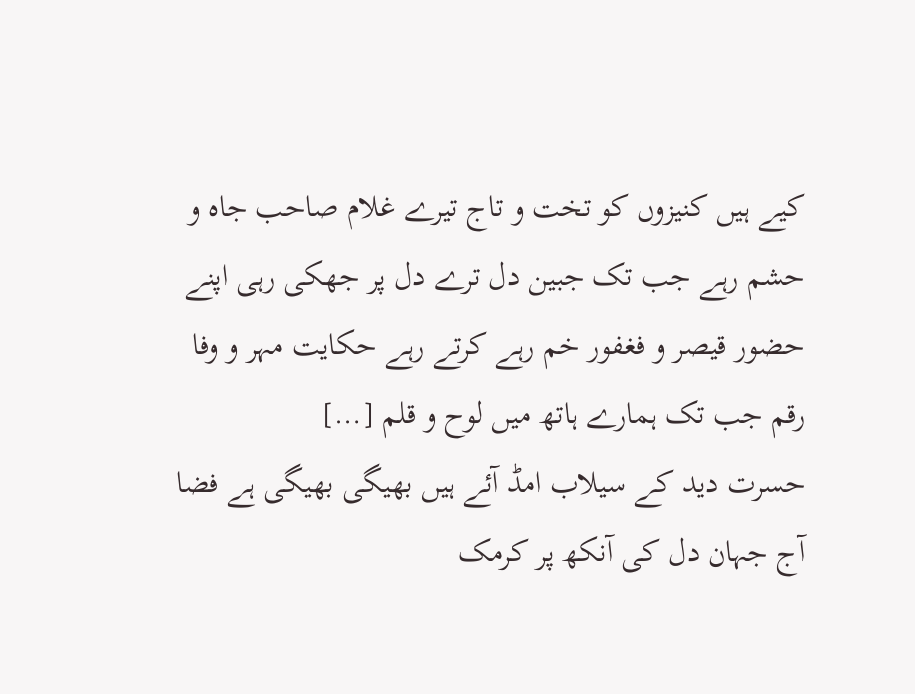کیے ہیں کنیزوں کو تخت و تاج تیرے غلام صاحب جاہ و حشم رہے جب تک جبین دل ترے دل پر جھکی رہی اپنے حضور قیصر و فغفور خم رہے کرتے رہے حکایت مہر و وفا رقم جب تک ہمارے ہاتھ میں لوح و قلم […]
حسرت دید کے سیلاب امڈ آئے ہیں بھیگی بھیگی ہے فضا آج جہان دل کی آنکھ پر کرمک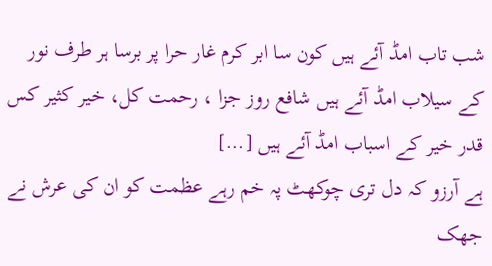شب تاب امڈ آئے ہیں کون سا ابر کرم غار حرا پر برسا ہر طرف نور کے سیلاب امڈ آئے ہیں شافع روز جزا ، رحمت کل، خیر کثیر کس قدر خیر کے اسباب امڈ آئے ہیں […]
ہے آرزو کہ دل تری چوکھٹ پہ خم رہے عظمت کو ان کی عرش نے جھک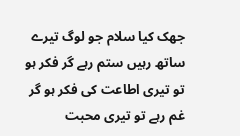جھک کیا سلام جو لوگ تیرے ساتھ رہیں ستم رہے گر فکر ہو تو تیری اطاعت کی فکر ہو گر غم رہے تو تیری محبت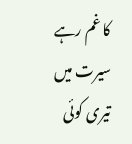کا غم رہے سیرت میں تیری کوئی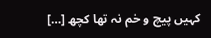کہیں پیچ و خم نہ تھا کچھ […]